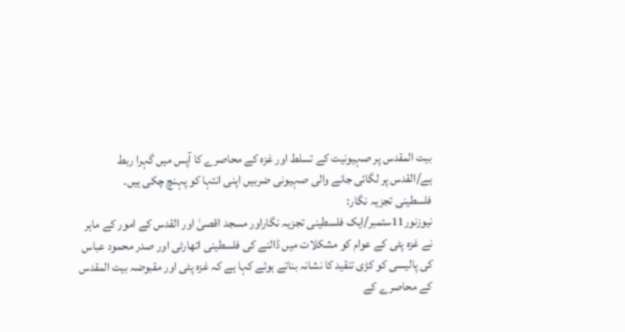بیت المقدس پر صہیونیت کے تسلط اور غزہ کے محاصرے کا آپس میں گہرا ربط ہے/القدس پر لگائی جانے والی صہیونی ضربیں اپنی انتہا کو پہنچ چکی ہیں۔
فلسطینی تجزیہ نگار:
نیوزنور11ستمبر/ایک فلسطینی تجزیہ نگاراور مسجد اقصیٰ اور القدس کے امور کے ماہر نے غزہ پٹی کے عوام کو مشکلات میں ڈالنے کی فلسطینی اتھارٹی اور صدر محمود عباس کی پالیسی کو کڑی تنقید کا نشانہ بناتے ہوئے کہا ہے کہ غزہ پٹی اور مقبوضہ بیت المقدس کے محاصرے کے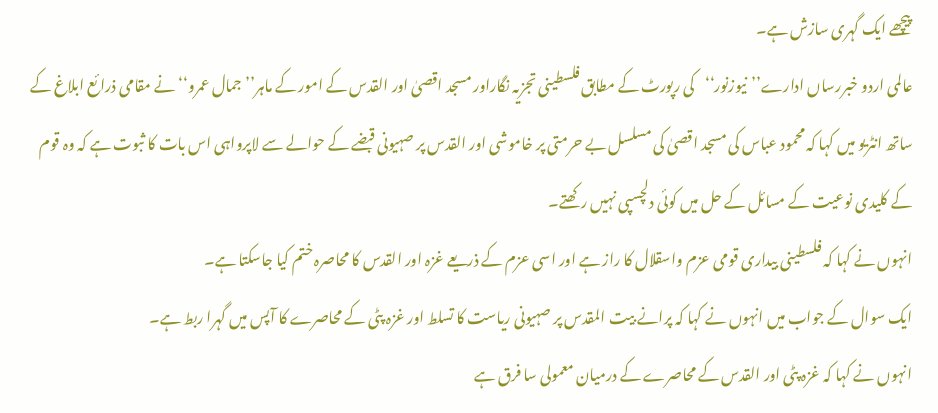پیچھے ایک گہری سازش ہے۔
عالمی اردو خبررساں ادارے’’نیوزنور‘‘کی رپورٹ کے مطابق فلسطینی تجزیہ نگاراور مسجد اقصیٰ اور القدس کے امور کے ماہر’’جمال عمرو‘‘نے مقامی ذرائع ابلاغ کے ساتھ انٹریو میں کہا کہ محمود عباس کی مسجد اقصیٰ کی مسلسل بے حرمتی پر خاموشی اور القدس پر صہیونی قبضے کے حوالے سے لاپرواہی اس بات کا ثبوت ہے کہ وہ قوم کے کلیدی نوعیت کے مسائل کے حل میں کوئی دلچسپی نہیں رکھتے۔
انہوں نے کہا کہ فلسطینی بیداری قومی عزم واسقلال کا راز ہے اور اسی عزم کے ذریعے غزہ اور القدس کا محاصرہ ختم کیا جاسکتا ہے۔
ایک سوال کے جواب میں انہوں نے کہا کہ پرانے بیت المقدس پر صہیونی ریاست کا تسلط اور غزہ پٹی کے محاصرے کا آپس میں گہرا ربط ہے۔
انہوں نے کہا کہ غزہ پٹی اور القدس کے محاصرے کے درمیان معمولی سا فرق ہے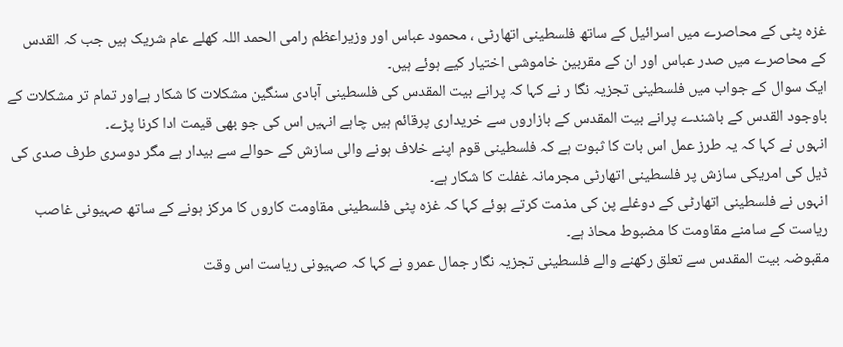غزہ پٹی کے محاصرے میں اسرائیل کے ساتھ فلسطینی اتھارٹی ، محمود عباس اور وزیراعظم رامی الحمد اللہ کھلے عام شریک ہیں جب کہ القدس کے محاصرے میں صدر عباس اور ان کے مقربین خاموشی اختیار کیے ہوئے ہیں۔
ایک سوال کے جواب میں فلسطینی تجزیہ نگا ر نے کہا کہ پرانے بیت المقدس کی فلسطینی آبادی سنگین مشکلات کا شکار ہےاور تمام تر مشکلات کے باوجود القدس کے باشندے پرانے بیت المقدس کے بازاروں سے خریداری پرقائم ہیں چاہے انہیں اس کی جو بھی قیمت ادا کرنا پڑے۔
انہوں نے کہا کہ یہ طرز عمل اس بات کا ثبوت ہے کہ فلسطینی قوم اپنے خلاف ہونے والی سازش کے حوالے سے بیدار ہے مگر دوسری طرف صدی کی ڈیل کی امریکی سازش پر فلسطینی اتھارٹی مجرمانہ غفلت کا شکار ہے۔
انہوں نے فلسطینی اتھارٹی کے دوغلے پن کی مذمت کرتے ہوئے کہا کہ غزہ پٹی فلسطینی مقاومت کاروں کا مرکز ہونے کے ساتھ صہیونی غاصب ریاست کے سامنے مقاومت کا مضبوط محاذ ہے۔
مقبوضہ بیت المقدس سے تعلق رکھنے والے فلسطینی تجزیہ نگار جمال عمرو نے کہا کہ صہیونی ریاست اس وقت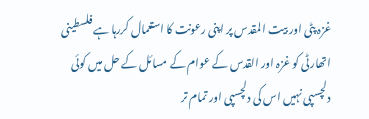غزہ پٹی اور بیت المقدس پر اپنی رعونت کا استعمال کررہا ہے فلسطینی اتھارٹی کو غزہ اور القدس کے عوام کے مسائل کے حل میں کوئی دلچسپی نہیں اس کی دلچسپی اور تمام تر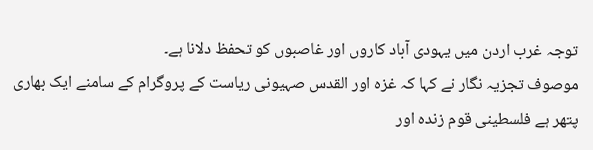توجہ غرب اردن میں یہودی آباد کاروں اور غاصبوں کو تحفظ دلانا ہے۔
موصوف تجزیہ نگار نے کہا کہ غزہ اور القدس صہیونی ریاست کے پروگرام کے سامنے ایک بھاری پتھر ہے فلسطینی قوم زندہ اور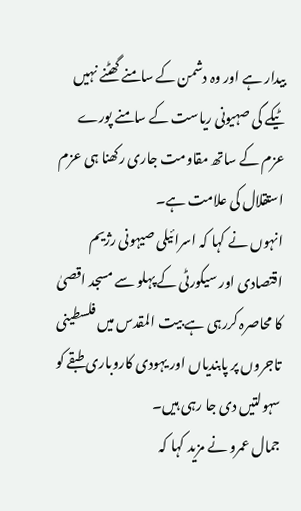بیدار ہے اور وہ دشمن کے سامنے گھٹنے نہیں ٹیکے گی صہیونی ریاست کے سامنے پورے عزم کے ساتھ مقاومت جاری رکھنا ہی عزم استقلال کی علامت ہے۔
انہوں نے کہا کہ اسرائیلی صیہونی رژیم اقتصادی اور سیکورٹی کے پہلو سے مسجد اقصیٰ کا محاصرہ کررہی ہے بیت المقدس میں فلسطینی تاجروں پر پابندیاں اور یہودی کاروباری طبقے کو سہولتیں دی جا رہی ہیں۔
جمال عمرو نے مزید کہا کہ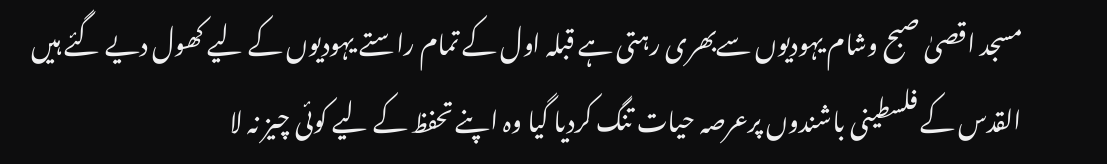مسجد اقصیٰ صبح وشام یہودیوں سےبھری رہتی ہے قبلہ اول کے تمام راستے یہودیوں کے لیے کھول دیے گئے ہیں القدس کے فلسطینی باشندوں پرعرصہ حیات تنگ کردیا گیا وہ اپنے تحفظ کے لیے کوئی چیز نہ لا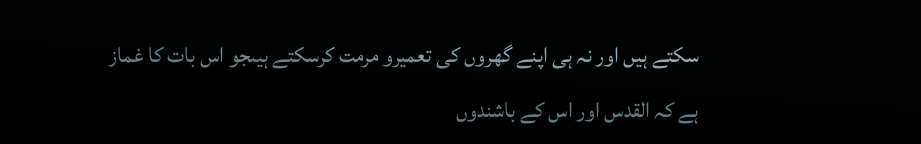سکتے ہیں اور نہ ہی اپنے گھروں کی تعمیرو مرمت کرسکتے ہیںجو اس بات کا غماز ہے کہ القدس اور اس کے باشندوں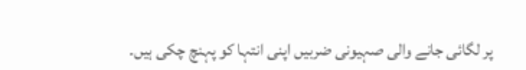پر لگائی جانے والی صہیونی ضربیں اپنی انتہا کو پہنچ چکی ہیں۔